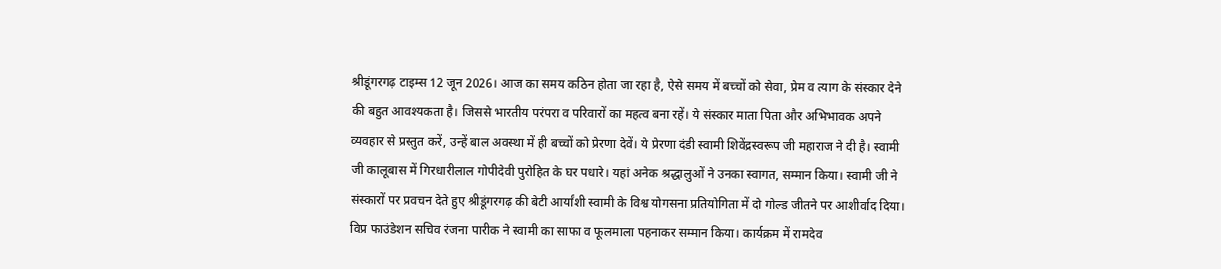श्रीडूंगरगढ़ टाइम्स 12 जून 2026। आज का समय कठिन होता जा रहा है, ऐसे समय में बच्चों को सेवा, प्रेम व त्याग के संस्कार देने की बहुत आवश्यकता है। जिससे भारतीय परंपरा व परिवारों का महत्व बना रहें। ये संस्कार माता पिता और अभिभावक अपने व्यवहार से प्रस्तुत करें, उन्हें बाल अवस्था में ही बच्चों को प्रेरणा देवें। ये प्रेरणा दंडी स्वामी शिवेंद्रस्वरूप जी महाराज ने दी है। स्वामी जी कालूबास में गिरधारीलाल गोपीदेवी पुरोहित के घर पधारे। यहां अनेक श्रद्धालुओं ने उनका स्वागत, सम्मान किया। स्वामी जी ने संस्कारों पर प्रवचन देते हुए श्रीडूंगरगढ़ की बेटी आर्यांशी स्वामी के विश्व योगसना प्रतियोगिता में दो गोल्ड जीतने पर आशीर्वाद दिया। विप्र फाउंडेशन सचिव रंजना पारीक ने स्वामी का साफा व फूलमाला पहनाकर सम्मान किया। कार्यक्रम में रामदेव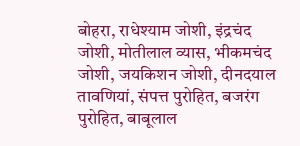बोहरा, राधेश्याम जोशी, इंद्रचंद जोशी, मोतीलाल व्यास, भीकमचंद जोशी, जयकिशन जोशी, दीनदयाल तावणियां, संपत्त पुरोहित, बजरंग पुरोहित, बाबूलाल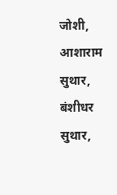जोशी, आशाराम सुथार, बंशीधर सुथार,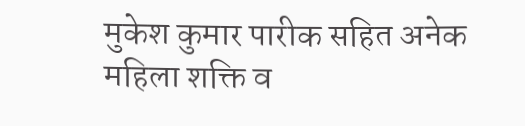मुकेश कुमार पारीक सहित अनेक महिला शक्ति व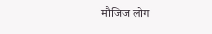मौजिज लोग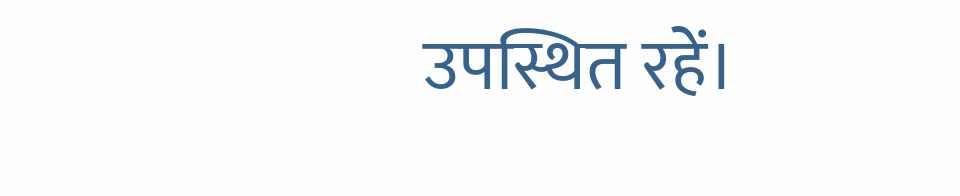उपस्थित रहें।